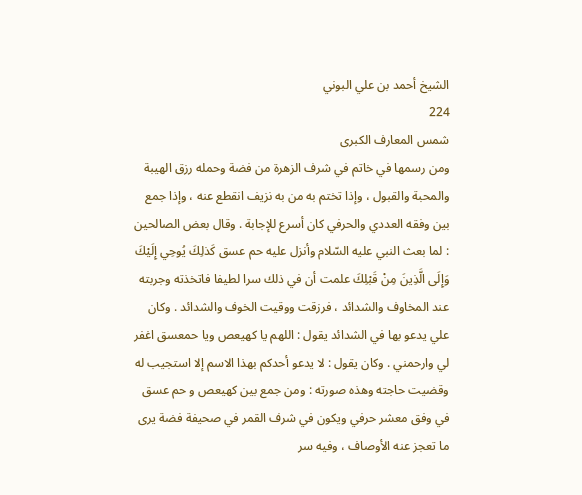الشيخ أحمد بن علي البوني
224
شمس المعارف الكبرى
ومن رسمها في خاتم في شرف الزهرة من فضة وحمله رزق الهيبة والمحبة والقبول ، وإذا تختم به من به نزيف انقطع عنه ، وإذا جمع بين وفقه العددي والحرفي كان أسرع للإجابة . وقال بعض الصالحين : لما بعث النبي عليه السّلام وأنزل عليه حم عسق كَذلِكَ يُوحِي إِلَيْكَ وَإِلَى الَّذِينَ مِنْ قَبْلِكَ علمت أن في ذلك سرا لطيفا فاتخذته وجربته عند المخاوف والشدائد ، فرزقت ووقيت الخوف والشدائد . وكان علي يدعو بها في الشدائد يقول : اللهم يا كهيعص ويا حمعسق اغفر لي وارحمني . وكان يقول : لا يدعو أحدكم بهذا الاسم إلا استجيب له وقضيت حاجته وهذه صورته : ومن جمع بين كهيعص و حم عسق في وفق معشر حرفي ويكون في شرف القمر في صحيفة فضة يرى ما تعجز عنه الأوصاف ، وفيه سر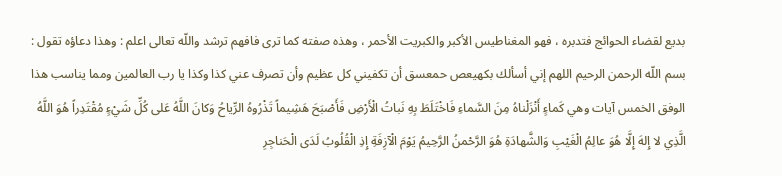بديع لقضاء الحوائج فتدبره ، فهو المغناطيس الأكبر والكبريت الأحمر ، وهذه صفته كما ترى فافهم ترشد واللّه تعالى اعلم : وهذا دعاؤه تقول : بسم اللّه الرحمن الرحيم اللهم إني أسألك بكهيعص حمعسق أن تكفيني كل عظيم وأن تصرف عني كذا وكذا يا رب العالمين ومما يناسب هذا الوفق الخمس آيات وهي كَماءٍ أَنْزَلْناهُ مِنَ السَّماءِ فَاخْتَلَطَ بِهِ نَباتُ الْأَرْضِ فَأَصْبَحَ هَشِيماً تَذْرُوهُ الرِّياحُ وَكانَ اللَّهُ عَلى كُلِّ شَيْءٍ مُقْتَدِراً هُوَ اللَّهُ الَّذِي لا إِلهَ إِلَّا هُوَ عالِمُ الْغَيْبِ وَالشَّهادَةِ هُوَ الرَّحْمنُ الرَّحِيمُ يَوْمَ الْآزِفَةِ إِذِ الْقُلُوبُ لَدَى الْحَناجِرِ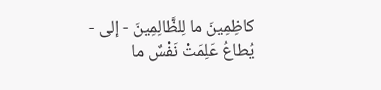كاظِمِينَ ما لِلظَّالِمِينَ - إلى - يُطاعُ عَلِمَتْ نَفْسٌ ما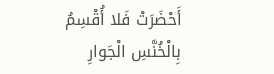أَحْضَرَتْ فَلا أُقْسِمُ بِالْخُنَّسِ الْجَوارِ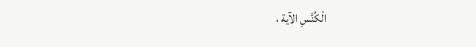الْكُنَّسِ الآية ،